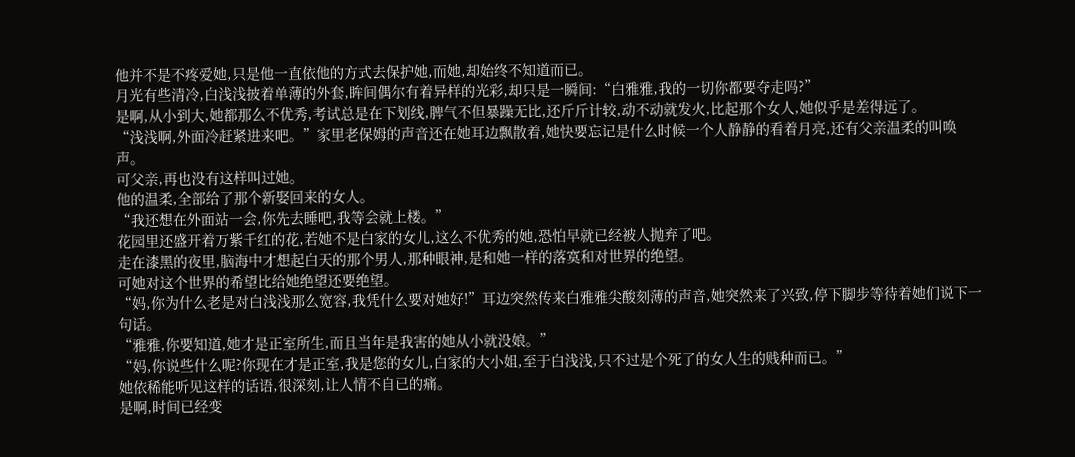他并不是不疼爱她,只是他一直依他的方式去保护她,而她,却始终不知道而已。
月光有些清冷,白浅浅披着单薄的外套,眸间偶尔有着异样的光彩,却只是一瞬间:“白雅雅,我的一切你都要夺走吗?”
是啊,从小到大,她都那么不优秀,考试总是在下划线,脾气不但暴躁无比,还斤斤计较,动不动就发火,比起那个女人,她似乎是差得远了。
“浅浅啊,外面冷赶紧进来吧。”家里老保姆的声音还在她耳边飘散着,她快要忘记是什么时候一个人静静的看着月亮,还有父亲温柔的叫唤声。
可父亲,再也没有这样叫过她。
他的温柔,全部给了那个新娶回来的女人。
“我还想在外面站一会,你先去睡吧,我等会就上楼。”
花园里还盛开着万紫千红的花,若她不是白家的女儿,这么不优秀的她,恐怕早就已经被人抛弃了吧。
走在漆黑的夜里,脑海中才想起白天的那个男人,那种眼神,是和她一样的落寞和对世界的绝望。
可她对这个世界的希望比给她绝望还要绝望。
“妈,你为什么老是对白浅浅那么宽容,我凭什么要对她好!”耳边突然传来白雅雅尖酸刻薄的声音,她突然来了兴致,停下脚步等待着她们说下一句话。
“雅雅,你要知道,她才是正室所生,而且当年是我害的她从小就没娘。”
“妈,你说些什么呢?你现在才是正室,我是您的女儿,白家的大小姐,至于白浅浅,只不过是个死了的女人生的贱种而已。”
她依稀能听见这样的话语,很深刻,让人情不自已的痛。
是啊,时间已经变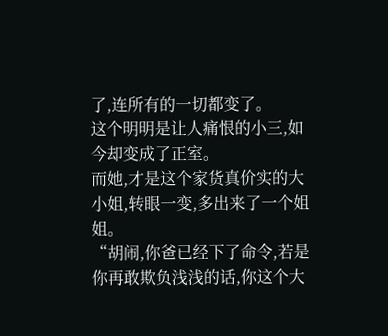了,连所有的一切都变了。
这个明明是让人痛恨的小三,如今却变成了正室。
而她,才是这个家货真价实的大小姐,转眼一变,多出来了一个姐姐。
“胡闹,你爸已经下了命令,若是你再敢欺负浅浅的话,你这个大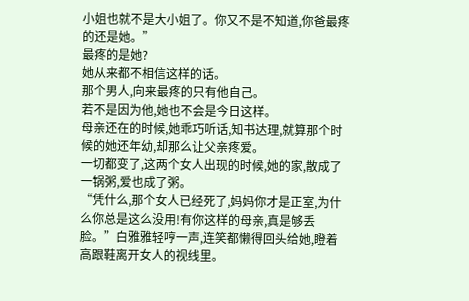小姐也就不是大小姐了。你又不是不知道,你爸最疼的还是她。”
最疼的是她?
她从来都不相信这样的话。
那个男人,向来最疼的只有他自己。
若不是因为他,她也不会是今日这样。
母亲还在的时候,她乖巧听话,知书达理,就算那个时候的她还年幼,却那么让父亲疼爱。
一切都变了,这两个女人出现的时候,她的家,散成了一锅粥,爱也成了粥。
“凭什么,那个女人已经死了,妈妈你才是正室,为什么你总是这么没用!有你这样的母亲,真是够丢脸。”白雅雅轻哼一声,连笑都懒得回头给她,瞪着高跟鞋离开女人的视线里。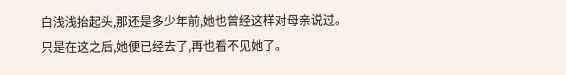白浅浅抬起头,那还是多少年前,她也曾经这样对母亲说过。
只是在这之后,她便已经去了,再也看不见她了。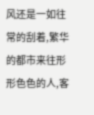风还是一如往常的刮着,繁华的都市来往形形色色的人,客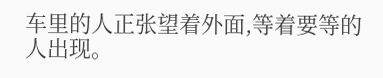车里的人正张望着外面,等着要等的人出现。